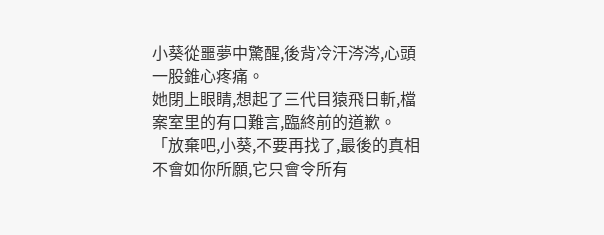小葵從噩夢中驚醒,後背冷汗涔涔,心頭一股錐心疼痛。
她閉上眼睛,想起了三代目猿飛日斬,檔案室里的有口難言,臨終前的道歉。
「放棄吧,小葵,不要再找了,最後的真相不會如你所願,它只會令所有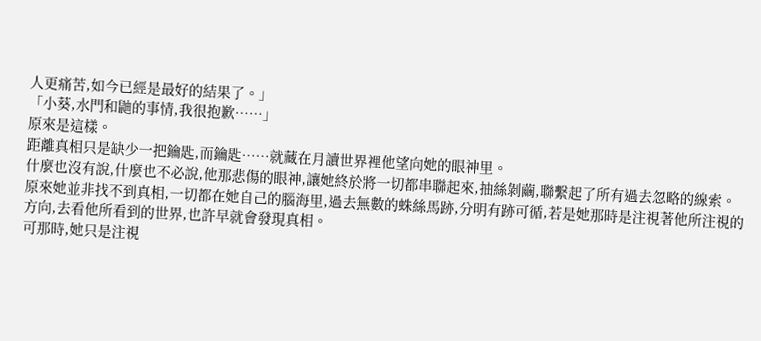人更痛苦,如今已經是最好的結果了。」
「小葵,水門和鼬的事情,我很抱歉……」
原來是這樣。
距離真相只是缺少一把鑰匙,而鑰匙……就藏在月讀世界裡他望向她的眼神里。
什麼也沒有說,什麼也不必說,他那悲傷的眼神,讓她終於將一切都串聯起來,抽絲剝繭,聯繫起了所有過去忽略的線索。
原來她並非找不到真相,一切都在她自己的腦海里,過去無數的蛛絲馬跡,分明有跡可循,若是她那時是注視著他所注視的方向,去看他所看到的世界,也許早就會發現真相。
可那時,她只是注視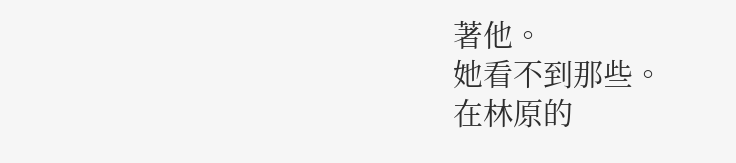著他。
她看不到那些。
在林原的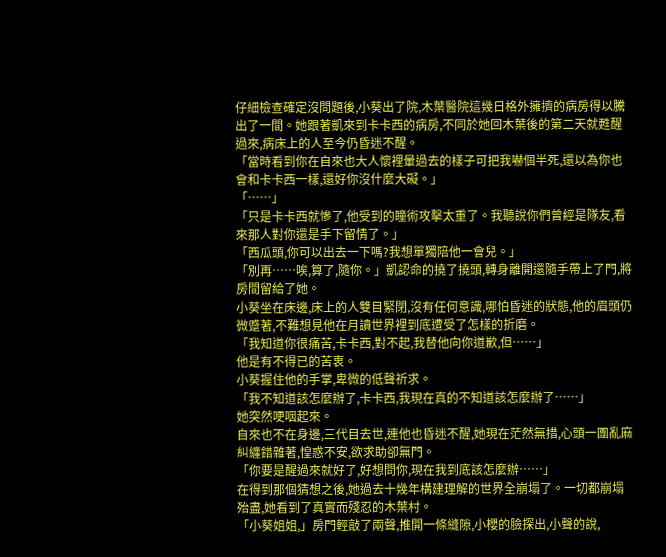仔細檢查確定沒問題後,小葵出了院,木葉醫院這幾日格外擁擠的病房得以騰出了一間。她跟著凱來到卡卡西的病房,不同於她回木葉後的第二天就甦醒過來,病床上的人至今仍昏迷不醒。
「當時看到你在自來也大人懷裡暈過去的樣子可把我嚇個半死,還以為你也會和卡卡西一樣,還好你沒什麼大礙。」
「……」
「只是卡卡西就慘了,他受到的瞳術攻擊太重了。我聽說你們曾經是隊友,看來那人對你還是手下留情了。」
「西瓜頭,你可以出去一下嗎?我想單獨陪他一會兒。」
「別再……唉,算了,隨你。」凱認命的撓了撓頭,轉身離開還隨手帶上了門,將房間留給了她。
小葵坐在床邊,床上的人雙目緊閉,沒有任何意識,哪怕昏迷的狀態,他的眉頭仍微蹙著,不難想見他在月讀世界裡到底遭受了怎樣的折磨。
「我知道你很痛苦,卡卡西,對不起,我替他向你道歉,但……」
他是有不得已的苦衷。
小葵握住他的手掌,卑微的低聲祈求。
「我不知道該怎麼辦了,卡卡西,我現在真的不知道該怎麼辦了……」
她突然哽咽起來。
自來也不在身邊,三代目去世,連他也昏迷不醒,她現在茫然無措,心頭一團亂麻糾纏錯雜著,惶惑不安,欲求助卻無門。
「你要是醒過來就好了,好想問你,現在我到底該怎麼辦……」
在得到那個猜想之後,她過去十幾年構建理解的世界全崩塌了。一切都崩塌殆盡,她看到了真實而殘忍的木葉村。
「小葵姐姐,」房門輕敲了兩聲,推開一條縫隙,小櫻的臉探出,小聲的說,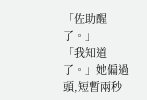「佐助醒了。」
「我知道了。」她偏過頭,短暫兩秒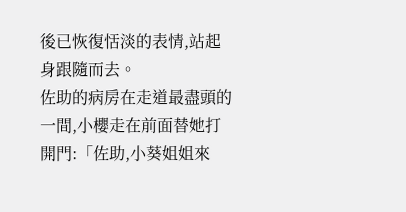後已恢復恬淡的表情,站起身跟隨而去。
佐助的病房在走道最盡頭的一間,小櫻走在前面替她打開門:「佐助,小葵姐姐來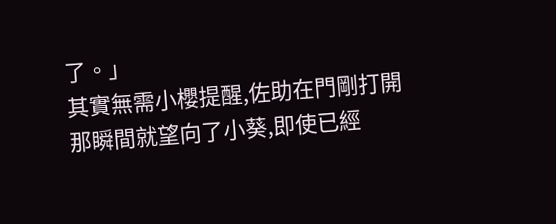了。」
其實無需小櫻提醒,佐助在門剛打開那瞬間就望向了小葵,即使已經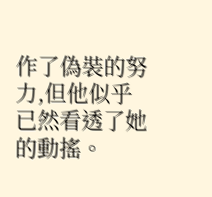作了偽裝的努力,但他似乎已然看透了她的動搖。